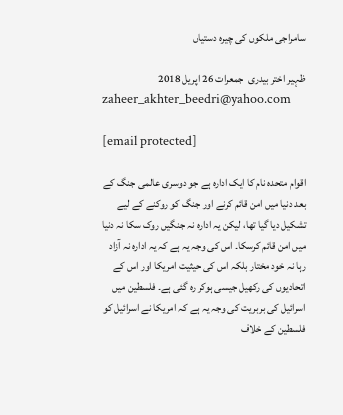سامراجی ملکوں کی چیرہ دستیاں

ظہیر اختر بیدری  جمعرات 26 اپريل 2018
zaheer_akhter_beedri@yahoo.com

[email protected]

اقوام متحدہ نام کا ایک ادارہ ہے جو دوسری عالمی جنگ کے بعد دنیا میں امن قائم کرنے اور جنگ کو روکنے کے لیے تشکیل دیا گیا تھا، لیکن یہ ادارہ نہ جنگیں روک سکا نہ دنیا میں امن قائم کرسکا۔ اس کی وجہ یہ ہے کہ یہ ادارہ نہ آزاد رہا نہ خود مختار بلکہ اس کی حیثیت امریکا اور اس کے اتحادیوں کی رکھیل جیسی ہوکر رہ گئی ہے۔ فلسطین میں اسرائیل کی بربریت کی وجہ یہ ہے کہ امریکا نے اسرائیل کو فلسطین کے خلاف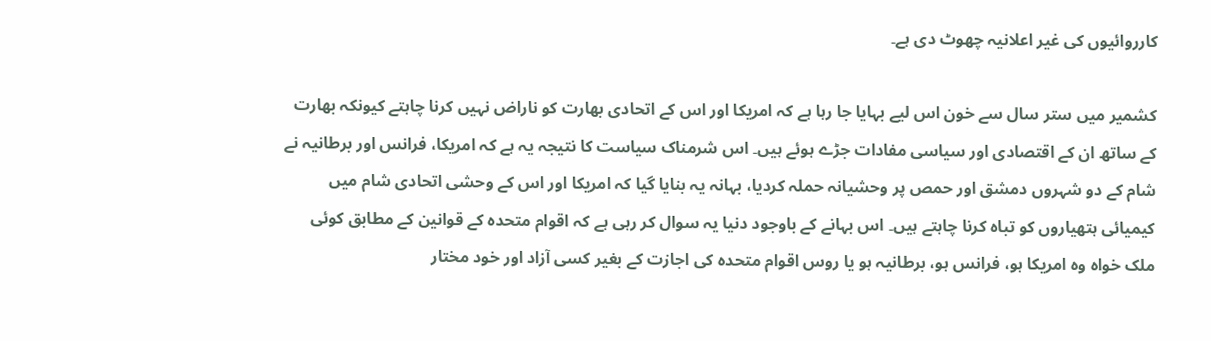کارروائیوں کی غیر اعلانیہ چھوٹ دی ہے۔

کشمیر میں ستر سال سے خون اس لیے بہایا جا رہا ہے کہ امریکا اور اس کے اتحادی بھارت کو ناراض نہیں کرنا چاہتے کیونکہ بھارت کے ساتھ ان کے اقتصادی اور سیاسی مفادات جڑے ہوئے ہیں۔ اس شرمناک سیاست کا نتیجہ یہ ہے کہ امریکا، فرانس اور برطانیہ نے شام کے دو شہروں دمشق اور حمص پر وحشیانہ حملہ کردیا، بہانہ یہ بنایا گیا کہ امریکا اور اس کے وحشی اتحادی شام میں کیمیائی ہتھیاروں کو تباہ کرنا چاہتے ہیں۔ اس بہانے کے باوجود دنیا یہ سوال کر رہی ہے کہ اقوام متحدہ کے قوانین کے مطابق کوئی ملک خواہ وہ امریکا ہو، فرانس ہو، برطانیہ ہو یا روس اقوام متحدہ کی اجازت کے بغیر کسی آزاد اور خود مختار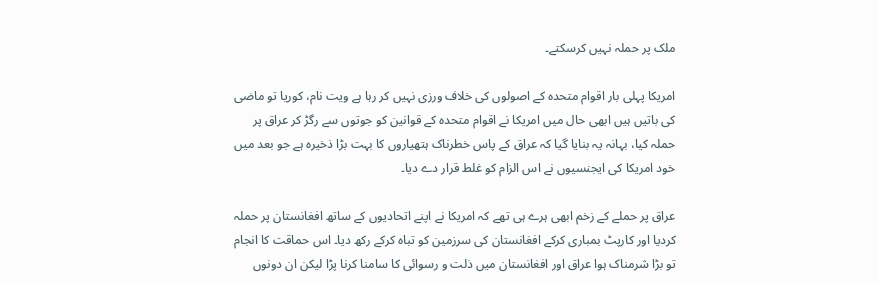ملک پر حملہ نہیں کرسکتے۔

امریکا پہلی بار اقوام متحدہ کے اصولوں کی خلاف ورزی نہیں کر رہا ہے ویت نام، کوریا تو ماضی کی باتیں ہیں ابھی حال میں امریکا نے اقوام متحدہ کے قوانین کو جوتوں سے رگڑ کر عراق پر حملہ کیا، بہانہ یہ بنایا گیا کہ عراق کے پاس خطرناک ہتھیاروں کا بہت بڑا ذخیرہ ہے جو بعد میں خود امریکا کی ایجنسیوں نے اس الزام کو غلط قرار دے دیا۔

عراق پر حملے کے زخم ابھی ہرے ہی تھے کہ امریکا نے اپنے اتحادیوں کے ساتھ افغانستان پر حملہ کردیا اور کارپٹ بمباری کرکے افغانستان کی سرزمین کو تباہ کرکے رکھ دیا۔ اس حماقت کا انجام تو بڑا شرمناک ہوا عراق اور افغانستان میں ذلت و رسوائی کا سامنا کرنا پڑا لیکن ان دونوں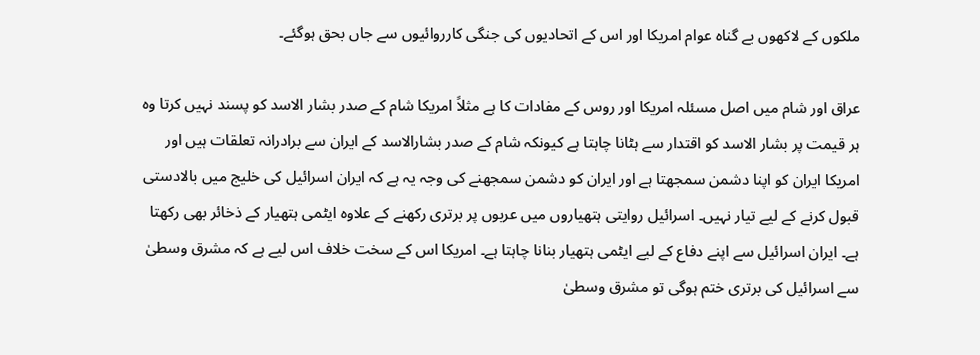ملکوں کے لاکھوں بے گناہ عوام امریکا اور اس کے اتحادیوں کی جنگی کارروائیوں سے جاں بحق ہوگئے۔

عراق اور شام میں اصل مسئلہ امریکا اور روس کے مفادات کا ہے مثلاً امریکا شام کے صدر بشار الاسد کو پسند نہیں کرتا وہ ہر قیمت پر بشار الاسد کو اقتدار سے ہٹانا چاہتا ہے کیونکہ شام کے صدر بشارالاسد کے ایران سے برادرانہ تعلقات ہیں اور امریکا ایران کو اپنا دشمن سمجھتا ہے اور ایران کو دشمن سمجھنے کی وجہ یہ ہے کہ ایران اسرائیل کی خلیج میں بالادستی قبول کرنے کے لیے تیار نہیں۔ اسرائیل روایتی ہتھیاروں میں عربوں پر برتری رکھنے کے علاوہ ایٹمی ہتھیار کے ذخائر بھی رکھتا ہے۔ ایران اسرائیل سے اپنے دفاع کے لیے ایٹمی ہتھیار بنانا چاہتا ہے۔ امریکا اس کے سخت خلاف اس لیے ہے کہ مشرق وسطیٰ سے اسرائیل کی برتری ختم ہوگی تو مشرق وسطیٰ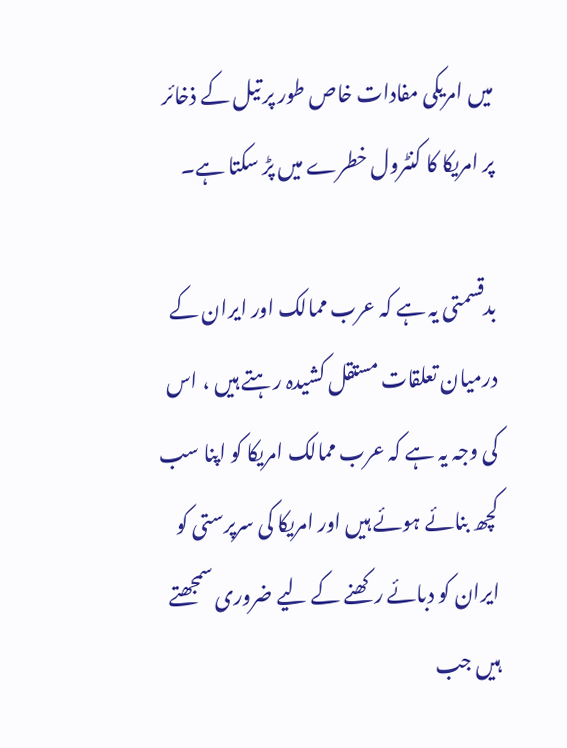میں امریکی مفادات خاص طور پر تیل کے ذخائر پر امریکا کا کنٹرول خطرے میں پڑ سکتا ہے۔

بدقسمتی یہ ہے کہ عرب ممالک اور ایران کے درمیان تعلقات مستقل کشیدہ رہتے ہیں ، اس کی وجہ یہ ہے کہ عرب ممالک امریکا کو اپنا سب کچھ بنائے ہوئے ہیں اور امریکا کی سرپرستی کو ایران کو دبائے رکھنے کے لیے ضروری سمجھتے ہیں جب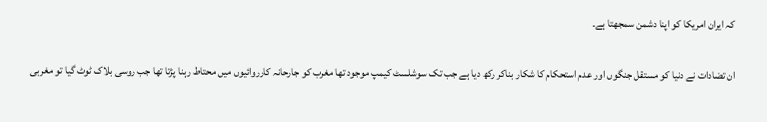کہ ایران امریکا کو اپنا دشمن سمجھتا ہے۔

ان تضادات نے دنیا کو مستقل جنگوں اور عدم استحکام کا شکار بناکر رکھ دیا ہے جب تک سوشلسٹ کیمپ موجود تھا مغرب کو جارحانہ کارروائیوں میں محتاط رہنا پڑتا تھا جب روسی بلاک ٹوٹ گیا تو مغربی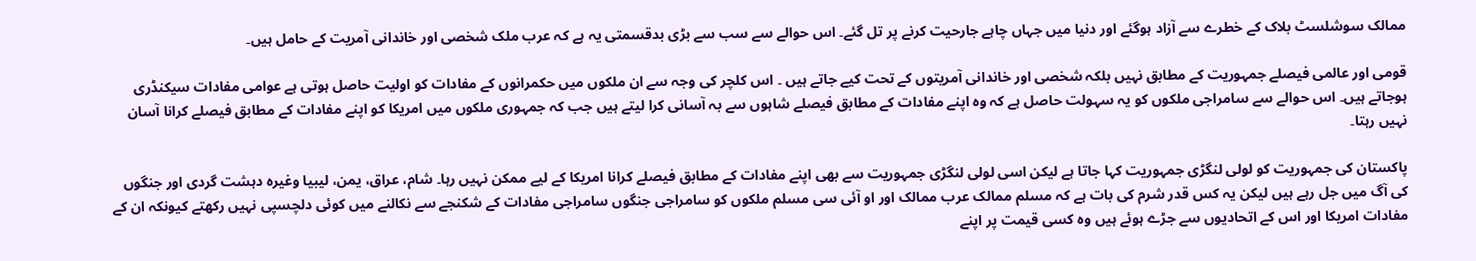ممالک سوشلسٹ بلاک کے خطرے سے آزاد ہوگئے اور دنیا میں جہاں چاہے جارحیت کرنے پر تل گئے۔ اس حوالے سے سب سے بڑی بدقسمتی یہ ہے کہ عرب ملک شخصی اور خاندانی آمریت کے حامل ہیں۔

قومی اور عالمی فیصلے جمہوریت کے مطابق نہیں بلکہ شخصی اور خاندانی آمریتوں کے تحت کیے جاتے ہیں ۔ اس کلچر کی وجہ سے ان ملکوں میں حکمرانوں کے مفادات کو اولیت حاصل ہوتی ہے عوامی مفادات سیکنڈری ہوجاتے ہیں۔ اس حوالے سے سامراجی ملکوں کو یہ سہولت حاصل ہے کہ وہ اپنے مفادات کے مطابق فیصلے شاہوں سے بہ آسانی کرا لیتے ہیں جب کہ جمہوری ملکوں میں امریکا کو اپنے مفادات کے مطابق فیصلے کرانا آسان نہیں رہتا۔

پاکستان کی جمہوریت کو لولی لنگڑی جمہوریت کہا جاتا ہے لیکن اسی لولی لنگڑی جمہوریت سے بھی اپنے مفادات کے مطابق فیصلے کرانا امریکا کے لیے ممکن نہیں رہا۔ شام، عراق، یمن، لیبیا وغیرہ دہشت گردی اور جنگوں کی آگ میں جل رہے ہیں لیکن یہ کس قدر شرم کی بات ہے کہ مسلم ممالک عرب ممالک اور او آئی سی مسلم ملکوں کو سامراجی جنگوں سامراجی مفادات کے شکنجے سے نکالنے میں کوئی دلچسپی نہیں رکھتے کیونکہ ان کے مفادات امریکا اور اس کے اتحادیوں سے جڑے ہوئے ہیں وہ کسی قیمت پر اپنے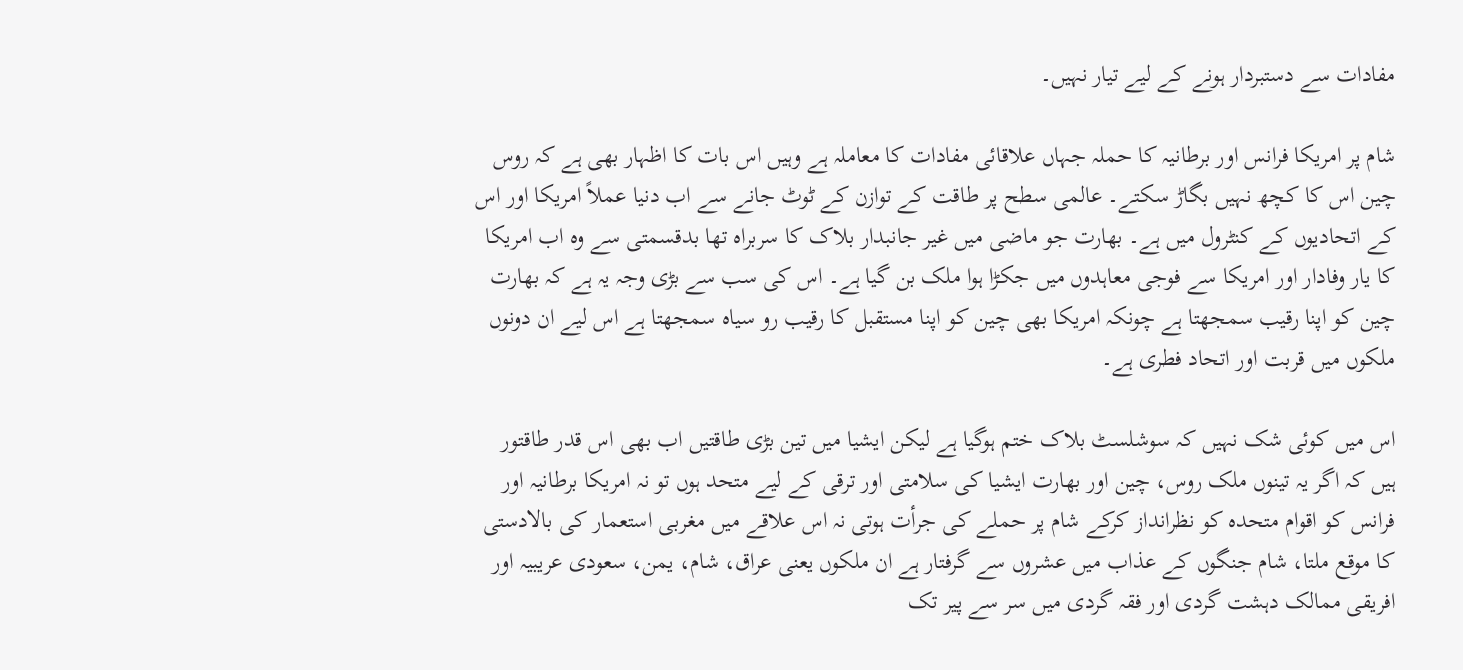مفادات سے دستبردار ہونے کے لیے تیار نہیں۔

شام پر امریکا فرانس اور برطانیہ کا حملہ جہاں علاقائی مفادات کا معاملہ ہے وہیں اس بات کا اظہار بھی ہے کہ روس چین اس کا کچھ نہیں بگاڑ سکتے۔ عالمی سطح پر طاقت کے توازن کے ٹوٹ جانے سے اب دنیا عملاً امریکا اور اس کے اتحادیوں کے کنٹرول میں ہے۔ بھارت جو ماضی میں غیر جانبدار بلاک کا سربراہ تھا بدقسمتی سے وہ اب امریکا کا یار وفادار اور امریکا سے فوجی معاہدوں میں جکڑا ہوا ملک بن گیا ہے۔ اس کی سب سے بڑی وجہ یہ ہے کہ بھارت چین کو اپنا رقیب سمجھتا ہے چونکہ امریکا بھی چین کو اپنا مستقبل کا رقیب رو سیاہ سمجھتا ہے اس لیے ان دونوں ملکوں میں قربت اور اتحاد فطری ہے۔

اس میں کوئی شک نہیں کہ سوشلسٹ بلاک ختم ہوگیا ہے لیکن ایشیا میں تین بڑی طاقتیں اب بھی اس قدر طاقتور ہیں کہ اگر یہ تینوں ملک روس، چین اور بھارت ایشیا کی سلامتی اور ترقی کے لیے متحد ہوں تو نہ امریکا برطانیہ اور فرانس کو اقوام متحدہ کو نظرانداز کرکے شام پر حملے کی جرأت ہوتی نہ اس علاقے میں مغربی استعمار کی بالادستی کا موقع ملتا، شام جنگوں کے عذاب میں عشروں سے گرفتار ہے ان ملکوں یعنی عراق، شام، یمن، سعودی عریبیہ اور افریقی ممالک دہشت گردی اور فقہ گردی میں سر سے پیر تک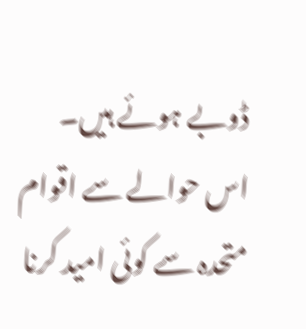ڈوبے ہوئے ہیں۔ اس حوالے سے اقوام متحدہ سے کوئی امید کرنا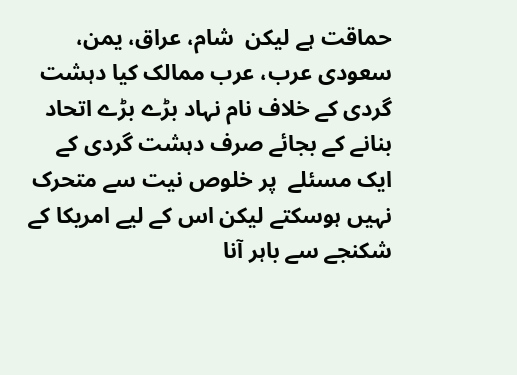حماقت ہے لیکن  شام، عراق، یمن، سعودی عرب، عرب ممالک کیا دہشت گردی کے خلاف نام نہاد بڑے بڑے اتحاد بنانے کے بجائے صرف دہشت گردی کے ایک مسئلے  پر خلوص نیت سے متحرک نہیں ہوسکتے لیکن اس کے لیے امریکا کے شکنجے سے باہر آنا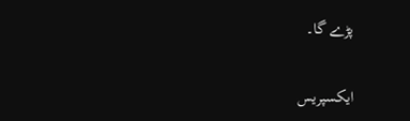پڑے گا۔

ایکسپریس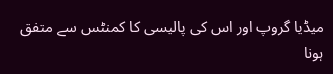میڈیا گروپ اور اس کی پالیسی کا کمنٹس سے متفق ہونا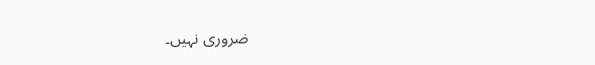ضروری نہیں۔